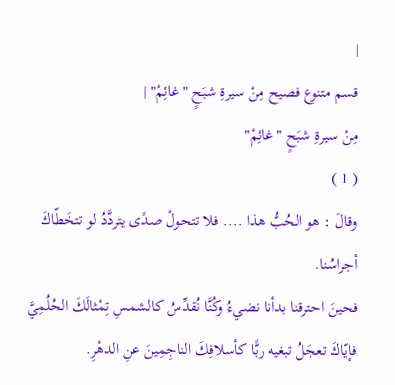|
قسم متنوع فصيح مِنْ سيرةِ شبَحٍ "غائِمْ" |
مِنْ سيرةِ شبَحٍ "غائِمْ"
( 1 )
وقالَ : هو الحُبُّ هذا .... فلا تتحولْ صدًى يتردَّدُ لو تتخَطّاكَ أجراسُنا.
فحينَ احترقنا بدأنا نضيءُ وكُنَّا نُقدِّسُ كالشمسِ تِمْثالَكَ الحُلُمِيَّ فإيّاكَ تعجَلُ تبغيه ربًّا كأسلافِكَ الناجِمِينَ عنِ الدهْرِ.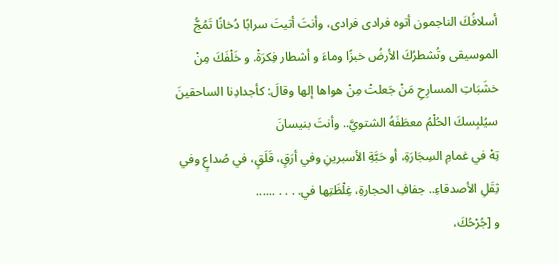أسلافُكَ الناجمون أتوه فرادى فرادى، وأنتَ أتيتَ سرابًا دُخانًا تَمُجُّ الموسيقى وتُشطرُكَ الأرضُ خبزًا وماءَ و أشطار فِكرَةْ. و خَلْفَكَ مِنْ خشَبَاتِ المسارِحِ مَنْ جَعلتْ مِنْ هواها إلها وقالَ: كأجدادِنا الساحقينَ سيُلبِسكَ الحُلْمُ معطَفَهُ الشتويَّ.. وأنتَ بنيسانَ
تِهْ في غمامِ السِجَارَةِ، أو حَبَّةِ الأسبرينِ وفي أرَقٍ، قَلَقٍ، في صُداعٍ وفي ثِقَلِ الأصدقاءِ.. جفافِ الحجارةِ، غِلْظَتِها في. . . . ......
و [جُرْحُكَ،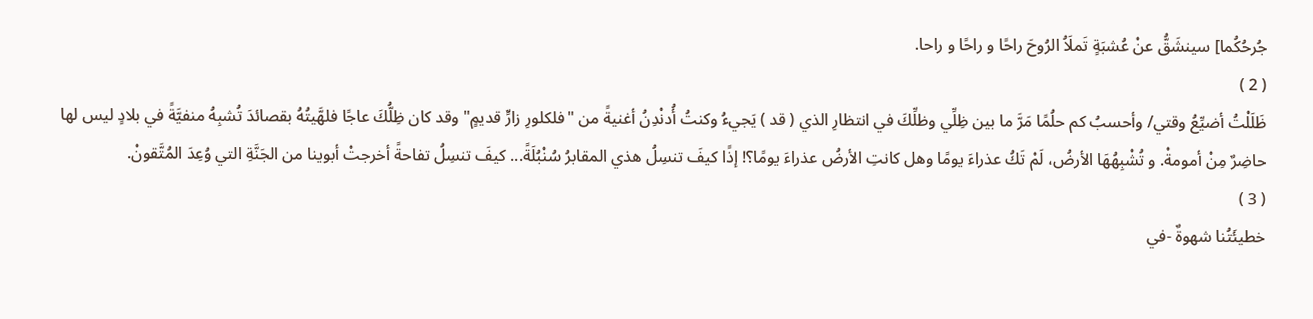جُرحُكُما] سينشَقُّ عنْ عُشبَةٍ تَملَاُ الرُوحَ راحًا و راحًا و راحا.
( 2 )
ظَلَلْتُ أضيِّعُ وقتي/ وأحسبُ كم حلُمًا مَرَّ ما بين ظِلِّي وظلِّكَ في انتظارِ الذي ( قد ) يَجيءُ وكنتُ أُدنْدِنُ أغنيةً من "فلكلورِ زارٍّ قديمٍ" وقد كان ظِلُّكَ عاجًا فلهَّيتُهُ بقصائدَ تُشبِهُ منفيَّةً في بلادٍ ليس لها حاضِرٌ مِنْ أمومةْ. و تُشْبِهُهَا الأرضُ، لَمْ تَكُ عذراءَ يومًا وهل كانتِ الأرضُ عذراءَ يومًا؟! إذًا كيفَ تنسِلُ هذي المقابرُ سُنْبُلَةً... كيفَ تنسِلُ تفاحةً أخرجتْ أبوينا من الجَنَّةِ التي وُعِدَ المُتَّقونْ.
( 3 )
خطيئَتُنا شهوةٌ -في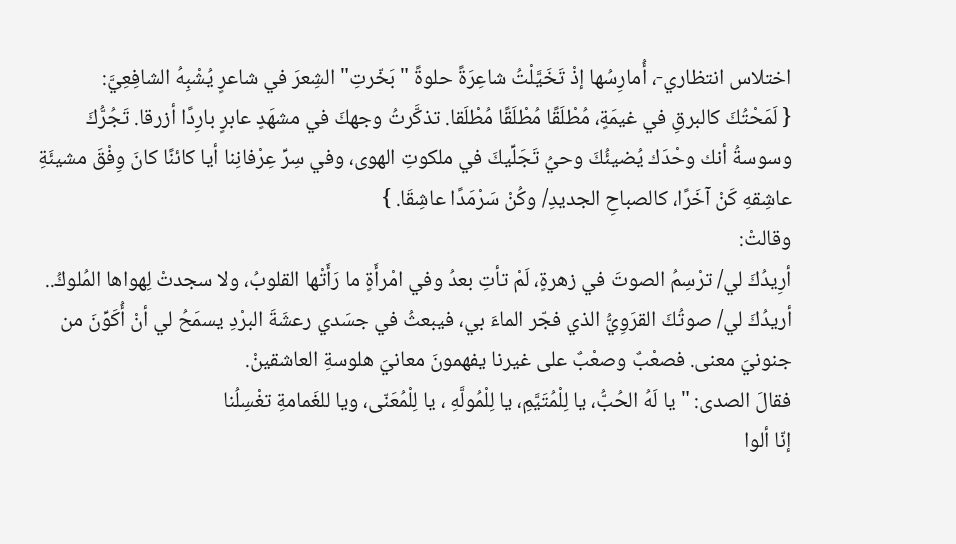اختلاس انتظاري-، أُمارِسُها إذْ تَخَيَّلْتُ شاعِرَةً حلوةً "بَخّرتِ" الشِعرَ في شاعرٍ يُشْبِهُ الشافِعِيَّ:
{ لَمَحْتُكَ كالبرقِ في غيمَةٍ، مُطْلَقًا مُطْلَقًا مُطْلَقا. تذكَّرتُ وجهكَ في مشهَدٍ عابرٍ بارِدًا أزرقا. تَجُرُّكَ وسوسةُ أنك وحْدَك يُضيئُكَ وحيُ تَجَلِّيكَ في ملكوتِ الهوى، وفي سِرِّ عِرْفانِنا أيا كائنًا كانَ وِفْقَ مشيئَةِ عاشِقهِ كَنْ آخَرًا، كالصباحِ الجديدِ/ وكُنْ سَرْمَدًا عاشِقَا. }
وقالتْ:
أرِيدُكَ لي/ ترْسِمُ الصوتَ في زهرةٍ، لَمْ تأتِ بعدُ وفي امْرأَةٍ ما رَأَتْها القلوبُ، ولا سجدتْ لِهواها المُلوكُ.. أريدُكَ لي/ صوتُكَ القرَوِيُّ الذي فجّر الماءَ بي، فيبعثُ في جسَدي رعشَةَ البرْدِ يسمَحُ لي أنْ أُكَوِّنَ من جنونيَ معنى. فصعْبٌ وصعْبٌ على غيرنا يفهمونَ معانيَ هلوسةِ العاشقينْ.
فقالَ الصدى: " يا لَهُ الحُبُّ، يا لِلْمُتَيَّمِ، يا لِلْمُولَّهِ ، يا لِلْمُعَنّى، ويا للغَمامةِ تغْسِلُنا
إنّا ألوا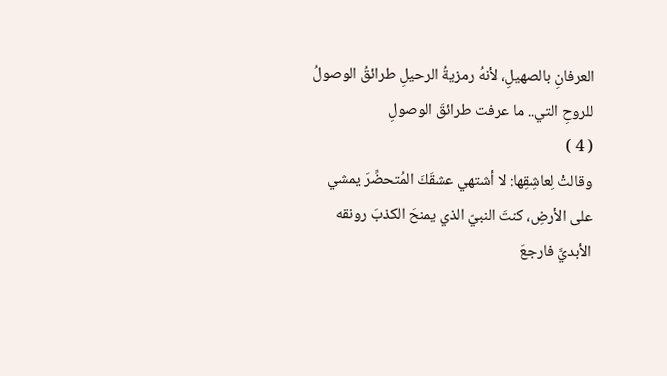العرفانِ بالصهيلِ، لأنهُ رمزيةُ الرحيلِ طرائقُ الوصولُ للروحِ التي.. ما عرفت طرائقَ الوصولِ
( 4 )
وقالتْ لِعاشِقِها: لا أشتهي عشقَكَ المُتحضِّرَ يمشي على الأرضِ، كنتَ النبيّ الذي يمنحَ الكذبَ رونقه الأبديَّ فارجعَ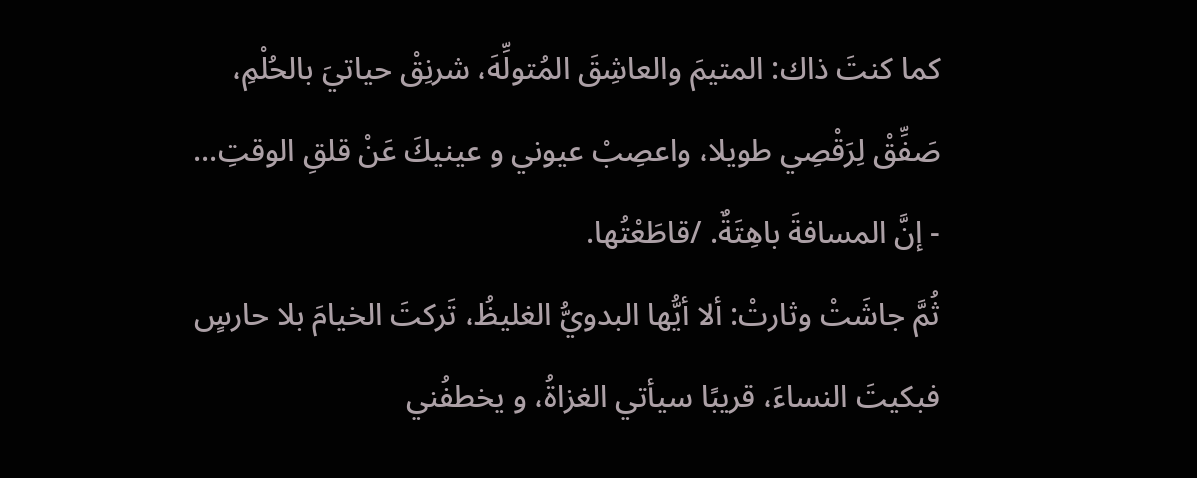كما كنتَ ذاك: المتيمَ والعاشِقَ المُتولِّهَ، شرنِقْ حياتيَ بالحُلْمِ، صَفِّقْ لِرَقْصِي طويلا، واعصِبْ عيوني و عينيكَ عَنْ قلقِ الوقتِ...
- إنَّ المسافةَ باهِتَةٌ. /قاطَعْتُها.
ثُمَّ جاشَتْ وثارتْ: ألا أيُّها البدويُّ الغليظُ، تَركتَ الخيامَ بلا حارسٍ فبكيتَ النساءَ، قريبًا سيأتي الغزاةُ، و يخطفُني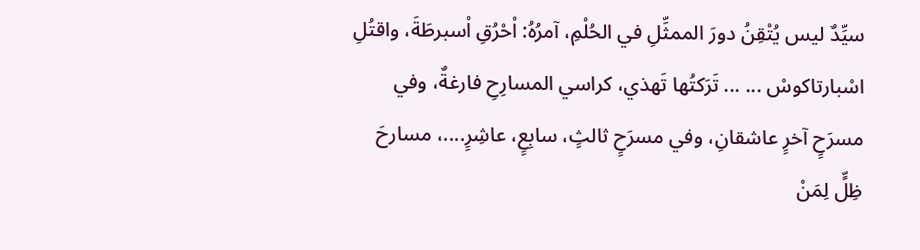سيِّدٌ ليس يُتْقِنُ دورَ الممثِّلِ في الحُلْمِ، آمرُهُ: اْحْرُقِ اْسبرطَةَ، واقتُلِ اسْبارتاكوسْ ... ... تَرَكتُها تَهذي، كراسي المسارِحِ فارغةٌ، وفي مسرَحٍ آخرٍ عاشقانِ، وفي مسرَحٍ ثالثٍ، سابِعٍ، عاشِرٍ....، مسارحَ ظِلٍّ لِمَنْ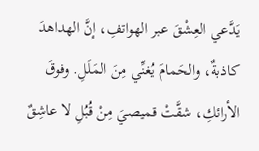يَدَّعي العِشْقَ عبر الهواتفِ، إنَّ الهداهدَ كاذبةٌ، والحَمامَ يُغنِّي مِنَ المَلَلِ. وفوقَ الأرائكِ، شقَّتْ قميصيَ مِنْ قُبُلِ لا عاشِقٌ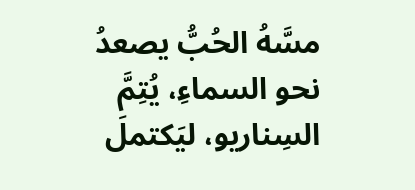مسَّهُ الحُبُّ يصعدُ نحو السماءِ، يُتِمَّ السِناريو، ليَكتملَ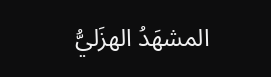المشهَدُ الهزَليُّ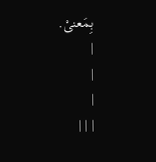بِمَعنىْ.
|
|
|
| | |